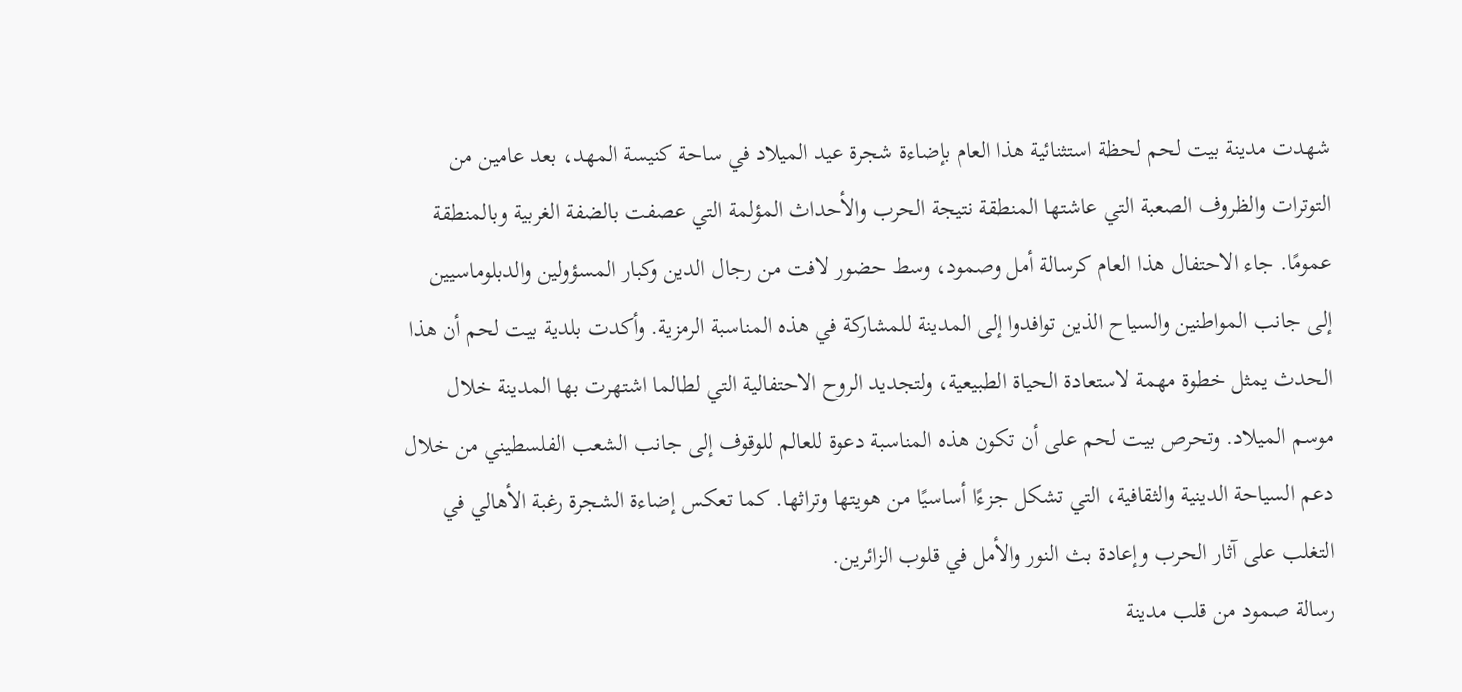شهدت مدينة بيت لحم لحظة استثنائية هذا العام بإضاءة شجرة عيد الميلاد في ساحة كنيسة المهد، بعد عامين من التوترات والظروف الصعبة التي عاشتها المنطقة نتيجة الحرب والأحداث المؤلمة التي عصفت بالضفة الغربية وبالمنطقة عمومًا. جاء الاحتفال هذا العام كرسالة أمل وصمود، وسط حضور لافت من رجال الدين وكبار المسؤولين والدبلوماسيين إلى جانب المواطنين والسياح الذين توافدوا إلى المدينة للمشاركة في هذه المناسبة الرمزية. وأكدت بلدية بيت لحم أن هذا الحدث يمثل خطوة مهمة لاستعادة الحياة الطبيعية، ولتجديد الروح الاحتفالية التي لطالما اشتهرت بها المدينة خلال موسم الميلاد. وتحرص بيت لحم على أن تكون هذه المناسبة دعوة للعالم للوقوف إلى جانب الشعب الفلسطيني من خلال دعم السياحة الدينية والثقافية، التي تشكل جزءًا أساسيًا من هويتها وتراثها. كما تعكس إضاءة الشجرة رغبة الأهالي في التغلب على آثار الحرب وإعادة بث النور والأمل في قلوب الزائرين.
رسالة صمود من قلب مدينة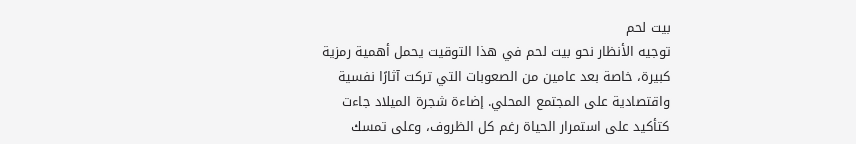بيت لحم
توجيه الأنظار نحو بيت لحم في هذا التوقيت يحمل أهمية رمزية كبيرة، خاصة بعد عامين من الصعوبات التي تركت آثارًا نفسية واقتصادية على المجتمع المحلي. إضاءة شجرة الميلاد جاءت كتأكيد على استمرار الحياة رغم كل الظروف، وعلى تمسك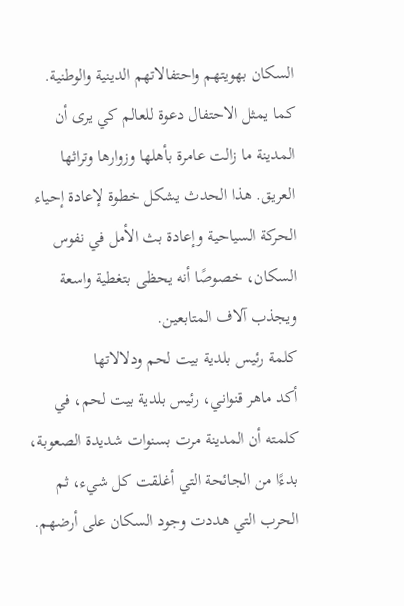السكان بهويتهم واحتفالاتهم الدينية والوطنية. كما يمثل الاحتفال دعوة للعالم كي يرى أن المدينة ما زالت عامرة بأهلها وزوارها وتراثها العريق. هذا الحدث يشكل خطوة لإعادة إحياء الحركة السياحية وإعادة بث الأمل في نفوس السكان، خصوصًا أنه يحظى بتغطية واسعة ويجذب آلاف المتابعين.
كلمة رئيس بلدية بيت لحم ودلالاتها
أكد ماهر قنواني، رئيس بلدية بيت لحم، في كلمته أن المدينة مرت بسنوات شديدة الصعوبة، بدءًا من الجائحة التي أغلقت كل شيء، ثم الحرب التي هددت وجود السكان على أرضهم.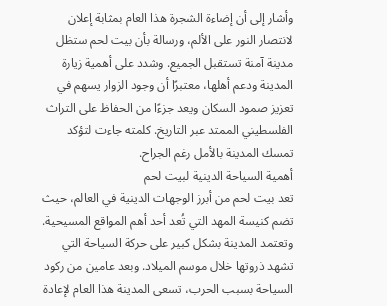وأشار إلى أن إضاءة الشجرة هذا العام بمثابة إعلان لانتصار النور على الألم، ورسالة بأن بيت لحم ستظل مدينة آمنة تستقبل الجميع. وشدد على أهمية زيارة المدينة ودعم أهلها، معتبرًا أن وجود الزوار يسهم في تعزيز صمود السكان ويعد جزءًا من الحفاظ على التراث الفلسطيني الممتد عبر التاريخ. كلمته جاءت لتؤكد تمسك المدينة بالأمل رغم الجراح.
أهمية السياحة الدينية لبيت لحم
تعد بيت لحم من أبرز الوجهات الدينية في العالم، حيث تضم كنيسة المهد التي تُعد أحد أهم المواقع المسيحية. وتعتمد المدينة بشكل كبير على حركة السياحة التي تشهد ذروتها خلال موسم الميلاد. وبعد عامين من ركود السياحة بسبب الحرب، تسعى المدينة هذا العام لإعادة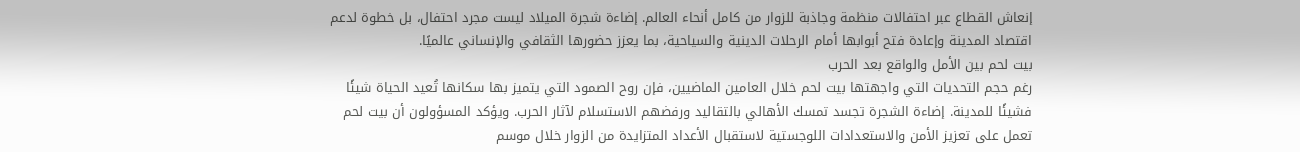إنعاش القطاع عبر احتفالات منظمة وجاذبة للزوار من كامل أنحاء العالم. إضاءة شجرة الميلاد ليست مجرد احتفال، بل خطوة لدعم اقتصاد المدينة وإعادة فتح أبوابها أمام الرحلات الدينية والسياحية، بما يعزز حضورها الثقافي والإنساني عالميًا.
بيت لحم بين الأمل والواقع بعد الحرب
رغم حجم التحديات التي واجهتها بيت لحم خلال العامين الماضيين، فإن روح الصمود التي يتميز بها سكانها تُعيد الحياة شيئًا فشيئًا للمدينة. إضاءة الشجرة تجسد تمسك الأهالي بالتقاليد ورفضهم الاستسلام لآثار الحرب. ويؤكد المسؤولون أن بيت لحم تعمل على تعزيز الأمن والاستعدادات اللوجستية لاستقبال الأعداد المتزايدة من الزوار خلال موسم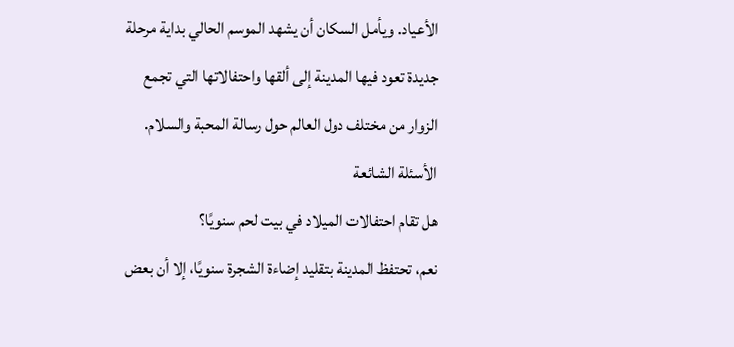الأعياد. ويأمل السكان أن يشهد الموسم الحالي بداية مرحلة جديدة تعود فيها المدينة إلى ألقها واحتفالاتها التي تجمع الزوار من مختلف دول العالم حول رسالة المحبة والسلام.
الأسئلة الشائعة
هل تقام احتفالات الميلاد في بيت لحم سنويًا؟
نعم، تحتفظ المدينة بتقليد إضاءة الشجرة سنويًا، إلا أن بعض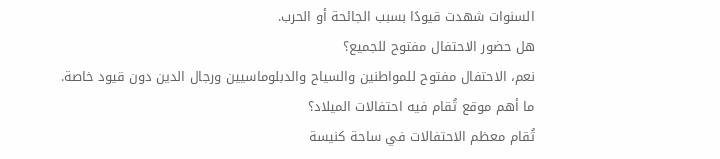السنوات شهدت قيودًا بسبب الجائحة أو الحرب.
هل حضور الاحتفال مفتوح للجميع؟
نعم، الاحتفال مفتوح للمواطنين والسياح والدبلوماسيين ورجال الدين دون قيود خاصة.
ما أهم موقع تُقام فيه احتفالات الميلاد؟
تُقام معظم الاحتفالات في ساحة كنيسة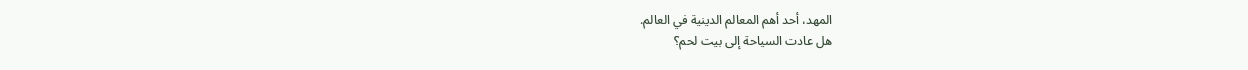المهد، أحد أهم المعالم الدينية في العالم.
هل عادت السياحة إلى بيت لحم؟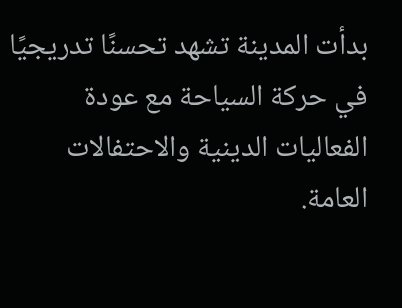بدأت المدينة تشهد تحسنًا تدريجيًا في حركة السياحة مع عودة الفعاليات الدينية والاحتفالات العامة.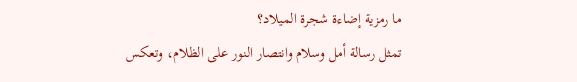ما رمزية إضاءة شجرة الميلاد؟
تمثل رسالة أمل وسلام وانتصار النور على الظلام، وتعكس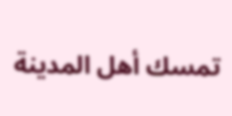تمسك أهل المدينة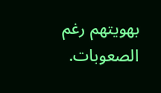بهويتهم رغم الصعوبات.